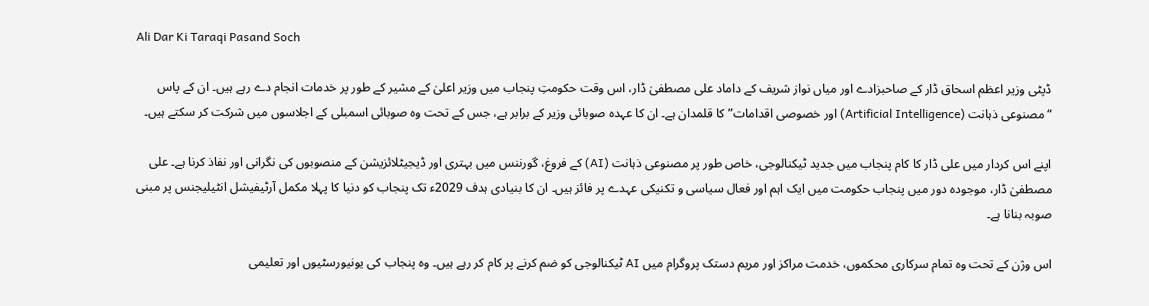Ali Dar Ki Taraqi Pasand Soch

ڈپٹی وزیر اعظم اسحاق ڈار کے صاحبزادے اور میاں نواز شریف کے داماد علی مصطفیٰ ڈار، اس وقت حکومتِ پنجاب میں وزیر اعلیٰ کے مشیر کے طور پر خدمات انجام دے رہے ہیں۔ ان کے پاس “مصنوعی ذہانت (Artificial Intelligence) اور خصوصی اقدامات” کا قلمدان ہے۔ ان کا عہدہ صوبائی وزیر کے برابر ہے، جس کے تحت وہ صوبائی اسمبلی کے اجلاسوں میں شرکت کر سکتے ہیں۔

اپنے اس کردار میں علی ڈار کا کام پنجاب میں جدید ٹیکنالوجی، خاص طور پر مصنوعی ذہانت (AI) کے فروغ، گورننس میں بہتری اور ڈیجیٹلائزیشن کے منصوبوں کی نگرانی اور نفاذ کرنا ہے۔ علی مصطفیٰ ڈار، موجودہ دور میں پنجاب حکومت میں ایک اہم اور فعال سیاسی و تکنیکی عہدے پر فائز ہیں۔ ان کا بنیادی ہدف 2029ء تک پنجاب کو دنیا کا پہلا مکمل آرٹیفیشل انٹیلیجنس پر مبنی صوبہ بنانا ہے۔

اس وژن کے تحت وہ تمام سرکاری محکموں، خدمت مراکز اور مریم دستک پروگرام میں AI ٹیکنالوجی کو ضم کرنے پر کام کر رہے ہیں۔ وہ پنجاب کی یونیورسٹیوں اور تعلیمی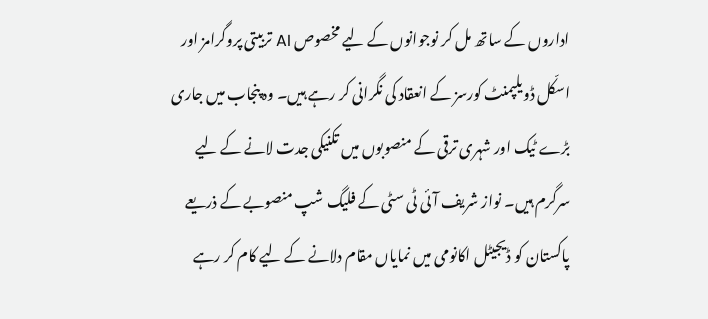اداروں کے ساتھ مل کر نوجوانوں کے لیے مخصوص AI تربیتی پروگرامز اور اسکّل ڈویلپمنٹ کورسز کے انعقاد کی نگرانی کر رہے ہیں۔ وہ پنجاب میں جاری بڑے ٹیک اور شہری ترقی کے منصوبوں میں تکنیکی جدت لانے کے لیے سرگرم ہیں۔ نواز شریف آئی ٹی سٹی کے فلیگ شپ منصوبے کے ذریعے پاکستان کو ڈیجیٹل اکانومی میں نمایاں مقام دلانے کے لیے کام کر رہے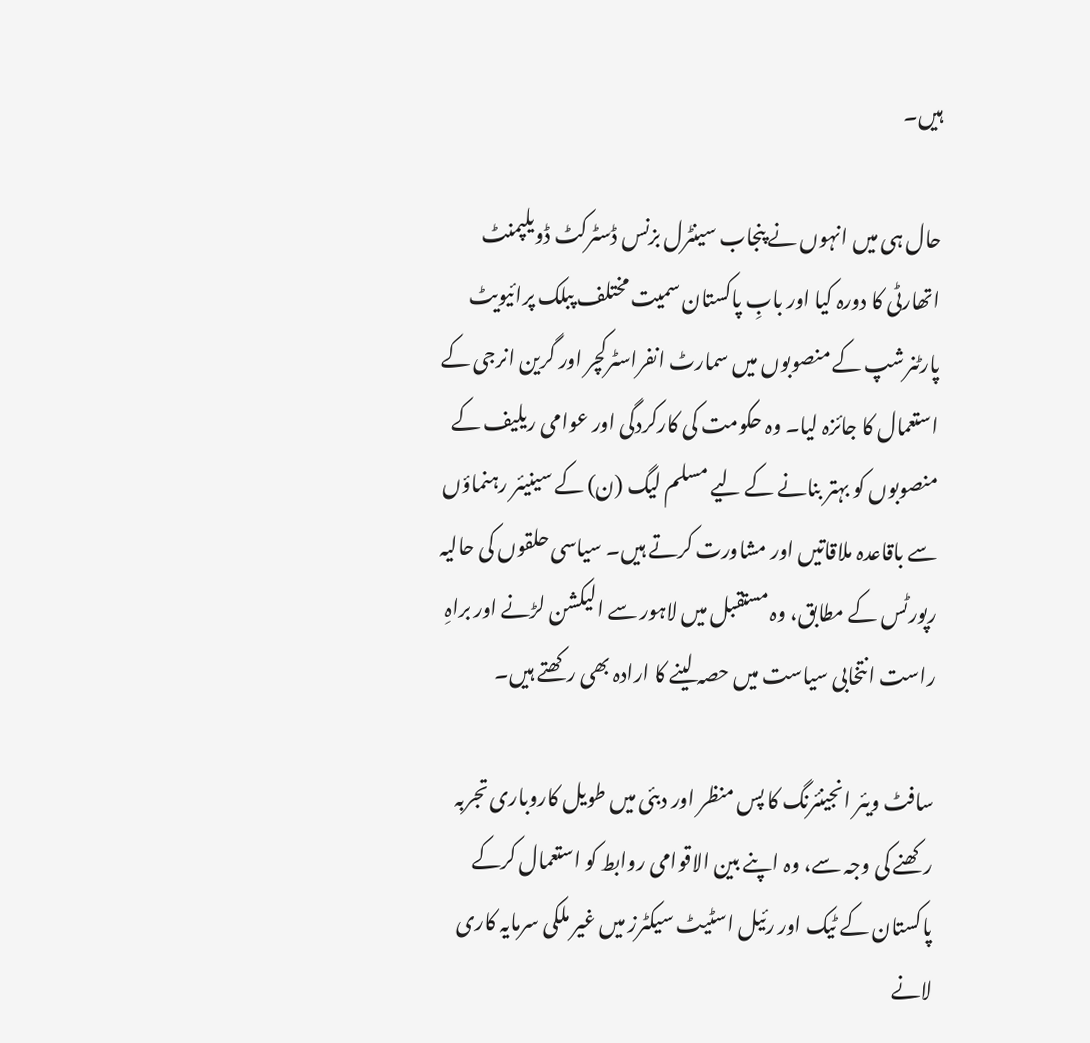ہیں۔

حال ہی میں انہوں نے پنجاب سینٹرل بزنس ڈسٹرکٹ ڈویلپمنٹ اتھارٹی کا دورہ کیا اور بابِ پاکستان سمیت مختلف پبلک پرائیویٹ پارٹنرشپ کے منصوبوں میں سمارٹ انفراسٹرکچر اور گرین انرجی کے استعمال کا جائزہ لیا۔ وہ حکومت کی کارکردگی اور عوامی ریلیف کے منصوبوں کو بہتر بنانے کے لیے مسلم لیگ (ن) کے سینیئر رہنماؤں سے باقاعدہ ملاقاتیں اور مشاورت کرتے ہیں۔ سیاسی حلقوں کی حالیہ رپورٹس کے مطابق، وہ مستقبل میں لاہور سے الیکشن لڑنے اور براہِ راست انتخابی سیاست میں حصہ لینے کا ارادہ بھی رکھتے ہیں۔

سافٹ ویئر انجینئرنگ کا پس منظر اور دبئی میں طویل کاروباری تجربہ رکھنے کی وجہ سے، وہ اپنے بین الاقوامی روابط کو استعمال کرکے پاکستان کے ٹیک اور رئیل اسٹیٹ سیکٹرز میں غیر ملکی سرمایہ کاری لانے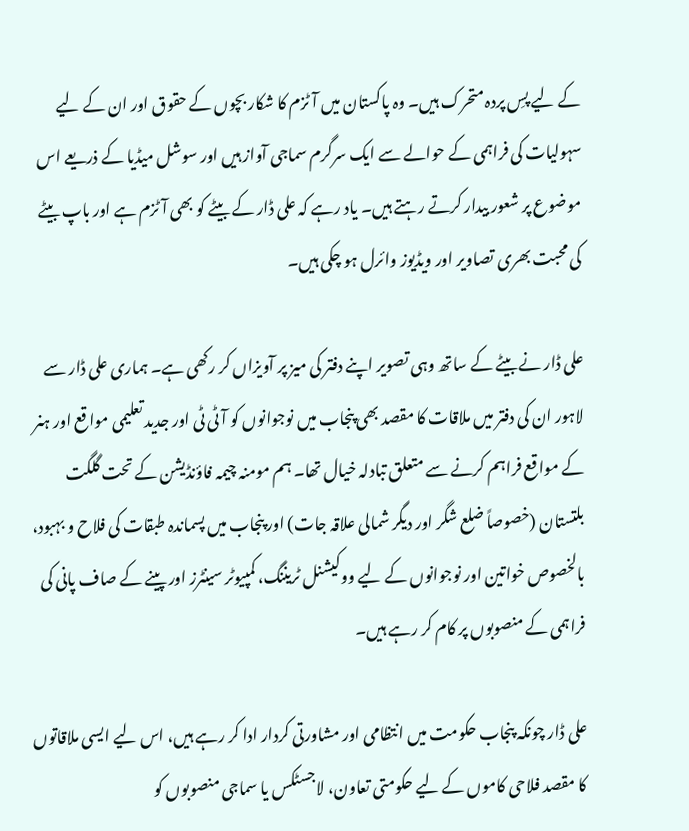کے لیے پسِ پردہ متحرک ہیں۔ وہ پاکستان میں آٹزم کا شکار بچوں کے حقوق اور ان کے لیے سہولیات کی فراہمی کے حوالے سے ایک سرگرم سماجی آواز ہیں اور سوشل میڈیا کے ذریعے اس موضوع پر شعور بیدار کرتے رہتے ہیں۔ یاد رہے کہ علی ڈار کے بیٹے کو بھی آٹزم ہے اور باپ بیٹے کی محبت بھری تصاویر اور ویڈیوز وائرل ہو چکی ہیں۔

علی ڈار نے بیٹے کے ساتھ وہی تصویر اپنے دفتر کی میز پر آویزاں کر رکھی ہے۔ ہماری علی ڈار سے لاہور ان کی دفتر میں ملاقات کا مقصد بھی پنجاب میں نوجوانوں کو آٹی ٹی اور جدید تعلیمی مواقع اور ہنر کے مواقع فراہم کرنے سے متعلق تبادلہ خیال تھا۔ ہم مومنہ چیمہ فاؤنڈیشن کے تحت گلگت بلتستان (خصوصاً ضلع شگر اور دیگر شمالی علاقہ جات) اور پنجاب میں پسماندہ طبقات کی فلاح و بہبود، بالخصوص خواتین اور نوجوانوں کے لیے ووکیشنل ٹریننگ، کمپیوٹر سینٹرز اور پینے کے صاف پانی کی فراہمی کے منصوبوں پر کام کر رہے ہیں۔

علی ڈار چونکہ پنجاب حکومت میں انتظامی اور مشاورتی کردار ادا کر رہے ہیں، اس لیے ایسی ملاقاتوں کا مقصد فلاحی کاموں کے لیے حکومتی تعاون، لاجسٹکس یا سماجی منصوبوں کو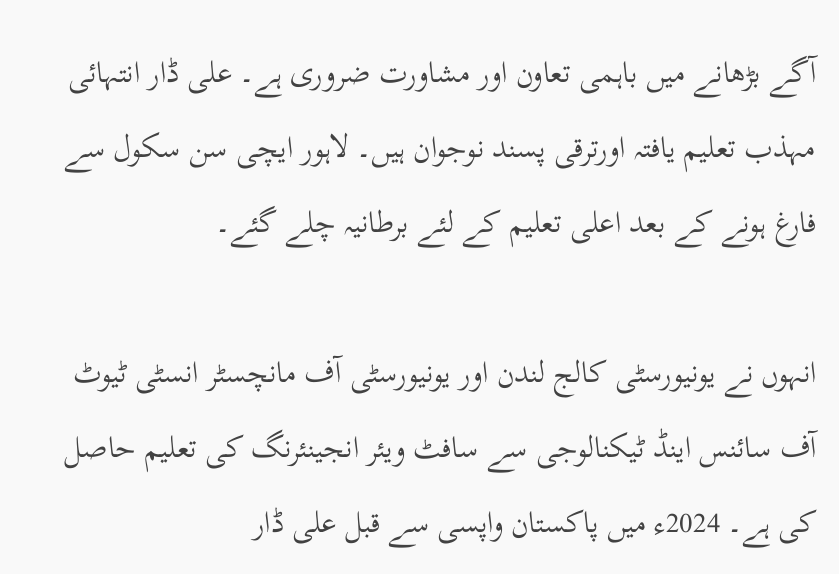آگے بڑھانے میں باہمی تعاون اور مشاورت ضروری ہے۔ علی ڈار انتہائی مہذب تعلیم یافتہ اورترقی پسند نوجوان ہیں۔ لاہور ایچی سن سکول سے فارغ ہونے کے بعد اعلی تعلیم کے لئے برطانیہ چلے گئے۔

انہوں نے یونیورسٹی کالج لندن اور یونیورسٹی آف مانچسٹر انسٹی ٹیوٹ آف سائنس اینڈ ٹیکنالوجی سے سافٹ ویئر انجینئرنگ کی تعلیم حاصل کی ہے۔ 2024ء میں پاکستان واپسی سے قبل علی ڈار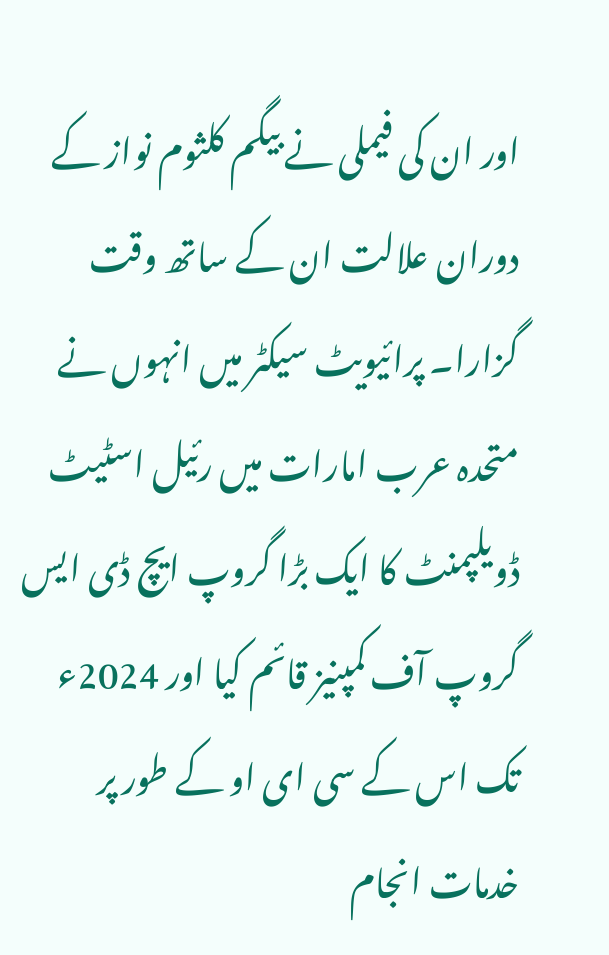اور ان کی فیملی نے بیگم کلثوم نواز کے دوران علالت ان کے ساتھ وقت گزارا۔ پرائیویٹ سیکٹر میں انہوں نے متحدہ عرب امارات میں رئیل اسٹیٹ ڈویلپمنٹ کا ایک بڑا گروپ ایچ ڈی ایس گروپ آف کمپنیز قائم کیا اور 2024ء تک اس کے سی ای او کے طور پر خدمات انجام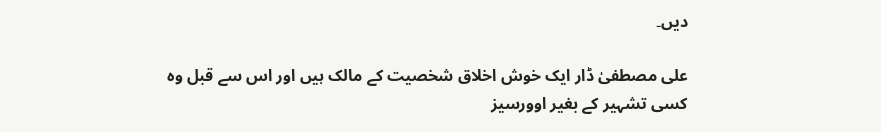دیں۔

علی مصطفیٰ ڈار ایک خوش اخلاق شخصیت کے مالک ہیں اور اس سے قبل وہ کسی تشہیر کے بغیر اوورسیز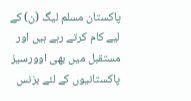پاکستان مسلم لیگ (ن) کے لیے کام کرتے رہے ہیں اور مستقبل میں بھی اوورسیز پاکستانیوں کے لئے بزنس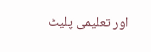اور تعلیمی پلیٹ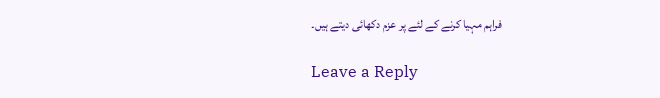فراہم مہیا کرنے کے لئے پر عزم دکھائی دیتے ہیں۔

Leave a Reply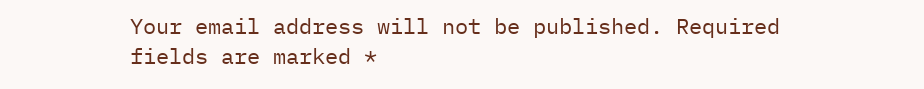Your email address will not be published. Required fields are marked *